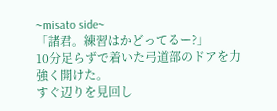~misato side~
「諸君。練習はかどってるー?」
10分足らずで着いた弓道部のドアを力強く開けた。
すぐ辺りを見回し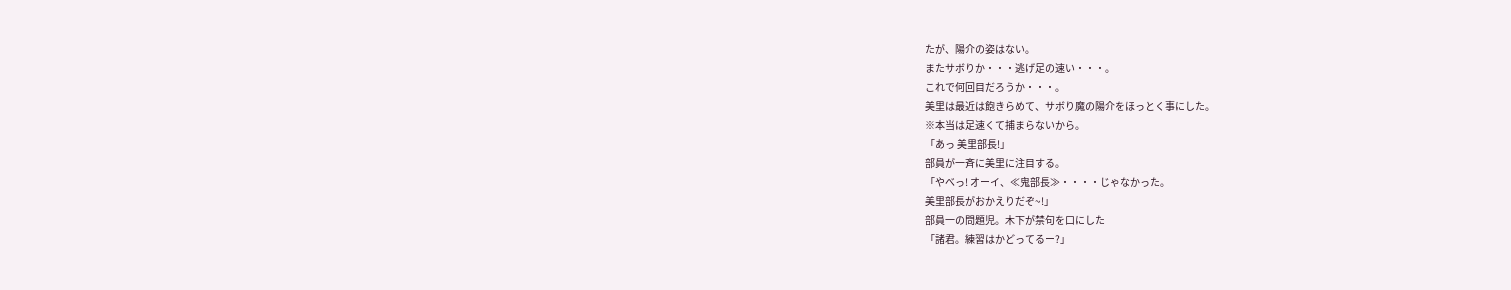たが、陽介の姿はない。
またサボりか・・・逃げ足の速い・・・。
これで何回目だろうか・・・。
美里は最近は飽きらめて、サボり魔の陽介をほっとく事にした。
※本当は足速くて捕まらないから。
「あっ 美里部長!」
部員が一斉に美里に注目する。
「やべっ! オーイ、≪鬼部長≫・・・・じゃなかった。
美里部長がおかえりだぞ~!」
部員一の問題児。木下が禁句を口にした
「諸君。練習はかどってるー?」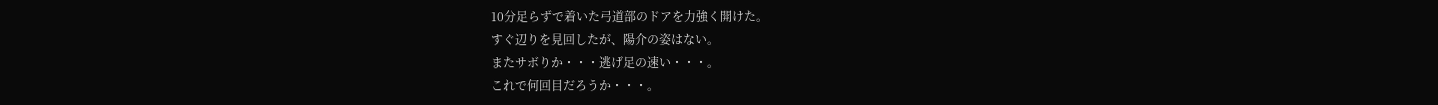10分足らずで着いた弓道部のドアを力強く開けた。
すぐ辺りを見回したが、陽介の姿はない。
またサボりか・・・逃げ足の速い・・・。
これで何回目だろうか・・・。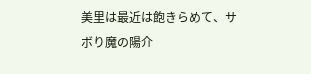美里は最近は飽きらめて、サボり魔の陽介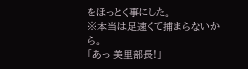をほっとく事にした。
※本当は足速くて捕まらないから。
「あっ 美里部長!」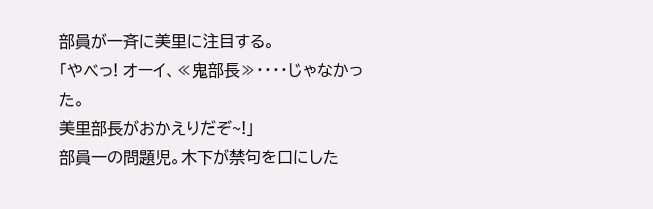部員が一斉に美里に注目する。
「やべっ! オーイ、≪鬼部長≫・・・・じゃなかった。
美里部長がおかえりだぞ~!」
部員一の問題児。木下が禁句を口にした